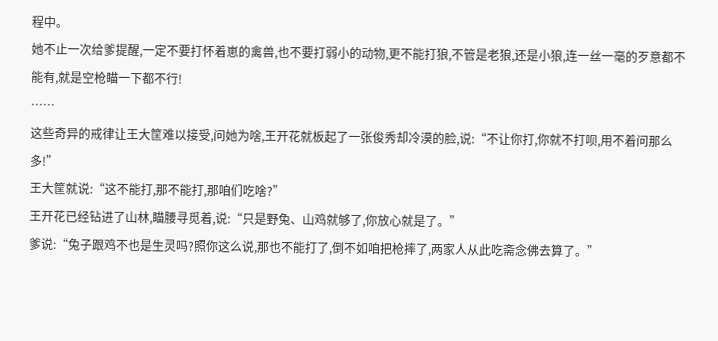程中。
她不止一次给爹提醒,一定不要打怀着崽的禽兽,也不要打弱小的动物,更不能打狼,不管是老狼,还是小狼,连一丝一毫的歹意都不能有,就是空枪瞄一下都不行!
……
这些奇异的戒律让王大筐难以接受,问她为啥,王开花就板起了一张俊秀却冷漠的脸,说:“不让你打,你就不打呗,用不着问那么多!”
王大筐就说:“这不能打,那不能打,那咱们吃啥?”
王开花已经钻进了山林,瞄腰寻觅着,说:“只是野兔、山鸡就够了,你放心就是了。”
爹说:“兔子跟鸡不也是生灵吗?照你这么说,那也不能打了,倒不如咱把枪摔了,两家人从此吃斋念佛去算了。”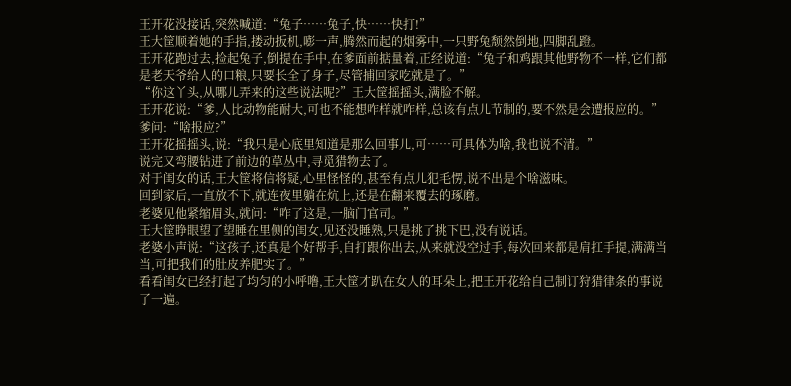王开花没接话,突然喊道:“兔子……兔子,快……快打!”
王大筐顺着她的手指,搂动扳机,嘭一声,腾然而起的烟雾中,一只野兔颓然倒地,四脚乱蹬。
王开花跑过去,捡起兔子,倒提在手中,在爹面前掂量着,正经说道:“兔子和鸡跟其他野物不一样,它们都是老天爷给人的口粮,只要长全了身子,尽管捕回家吃就是了。”
“你这丫头,从哪儿弄来的这些说法呢?”王大筐摇摇头,满脸不解。
王开花说:“爹,人比动物能耐大,可也不能想咋样就咋样,总该有点儿节制的,要不然是会遭报应的。”
爹问:“啥报应?”
王开花摇摇头,说:“我只是心底里知道是那么回事儿,可……可具体为啥,我也说不清。”
说完又弯腰钻进了前边的草丛中,寻觅猎物去了。
对于闺女的话,王大筐将信将疑,心里怪怪的,甚至有点儿犯毛愣,说不出是个啥滋味。
回到家后,一直放不下,就连夜里躺在炕上,还是在翻来覆去的琢磨。
老婆见他紧缩眉头,就问:“咋了这是,一脑门官司。”
王大筐睁眼望了望睡在里侧的闺女,见还没睡熟,只是挑了挑下巴,没有说话。
老婆小声说:“这孩子,还真是个好帮手,自打跟你出去,从来就没空过手,每次回来都是肩扛手提,满满当当,可把我们的肚皮养肥实了。”
看看闺女已经打起了均匀的小呼噜,王大筐才趴在女人的耳朵上,把王开花给自己制订狩猎律条的事说了一遍。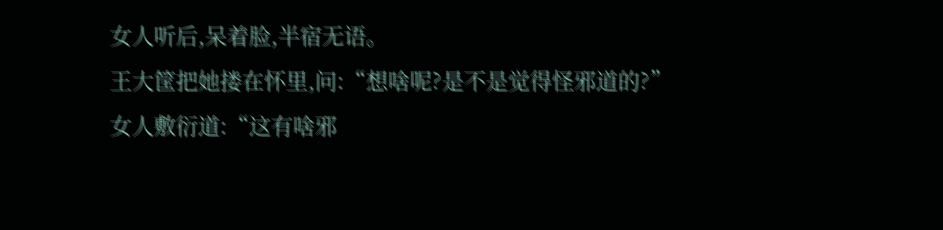女人听后,呆着脸,半宿无语。
王大筐把她搂在怀里,问:“想啥呢?是不是觉得怪邪道的?”
女人敷衍道:“这有啥邪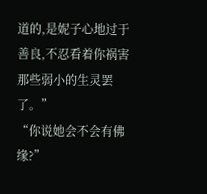道的,是妮子心地过于善良,不忍看着你祸害那些弱小的生灵罢了。”
“你说她会不会有佛缘?”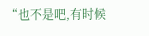“也不是吧,有时候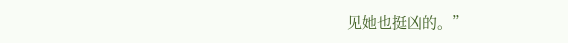见她也挺凶的。”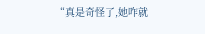“真是奇怪了,她咋就